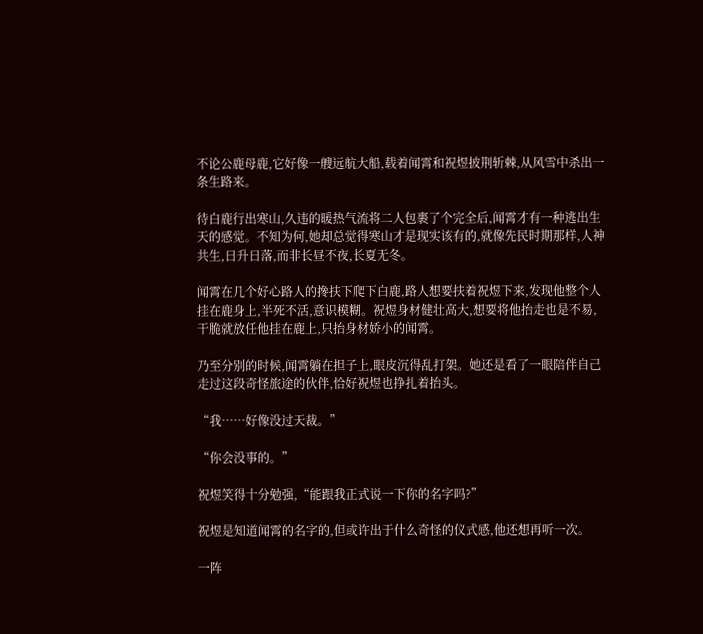不论公鹿母鹿,它好像一艘远航大船,载着闻霄和祝煜披荆斩棘,从风雪中杀出一条生路来。

待白鹿行出寒山,久违的暖热气流将二人包裹了个完全后,闻霄才有一种逃出生天的感觉。不知为何,她却总觉得寒山才是现实该有的,就像先民时期那样,人神共生,日升日落,而非长昼不夜,长夏无冬。

闻霄在几个好心路人的搀扶下爬下白鹿,路人想要扶着祝煜下来,发现他整个人挂在鹿身上,半死不活,意识模糊。祝煜身材健壮高大,想要将他抬走也是不易,干脆就放任他挂在鹿上,只抬身材娇小的闻霄。

乃至分别的时候,闻霄躺在担子上,眼皮沉得乱打架。她还是看了一眼陪伴自己走过这段奇怪旅途的伙伴,恰好祝煜也挣扎着抬头。

“我……好像没过天裁。”

“你会没事的。”

祝煜笑得十分勉强,“能跟我正式说一下你的名字吗?”

祝煜是知道闻霄的名字的,但或许出于什么奇怪的仪式感,他还想再听一次。

一阵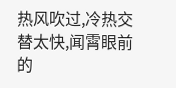热风吹过,冷热交替太快,闻霄眼前的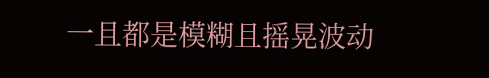一且都是模糊且摇晃波动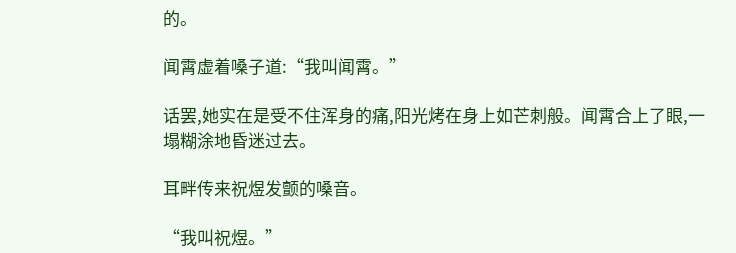的。

闻霄虚着嗓子道:“我叫闻霄。”

话罢,她实在是受不住浑身的痛,阳光烤在身上如芒刺般。闻霄合上了眼,一塌糊涂地昏迷过去。

耳畔传来祝煜发颤的嗓音。

“我叫祝煜。”